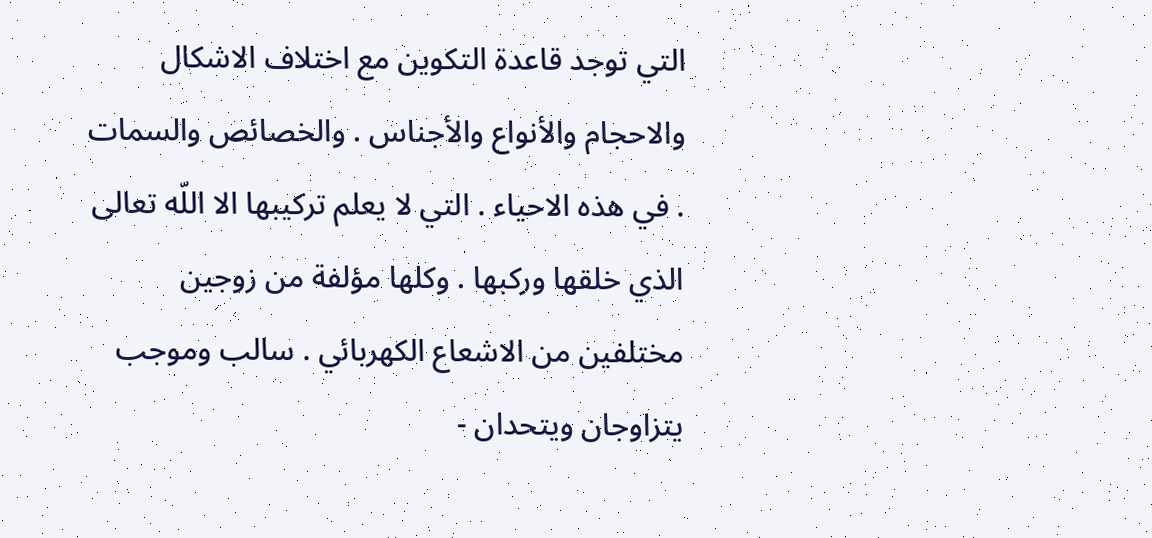التي توجد قاعدة التكوين مع اختلاف الاشكال والاحجام والأنواع والأجناس . والخصائص والسمات . في هذه الاحياء . التي لا يعلم تركيبها الا اللّه تعالى الذي خلقها وركبها . وكلها مؤلفة من زوجين مختلفين من الاشعاع الكهربائي . سالب وموجب يتزاوجان ويتحدان -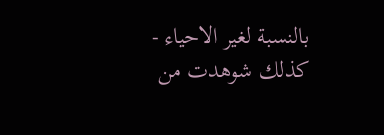بالنسبة لغير الاحياء - كذلك شوهدت من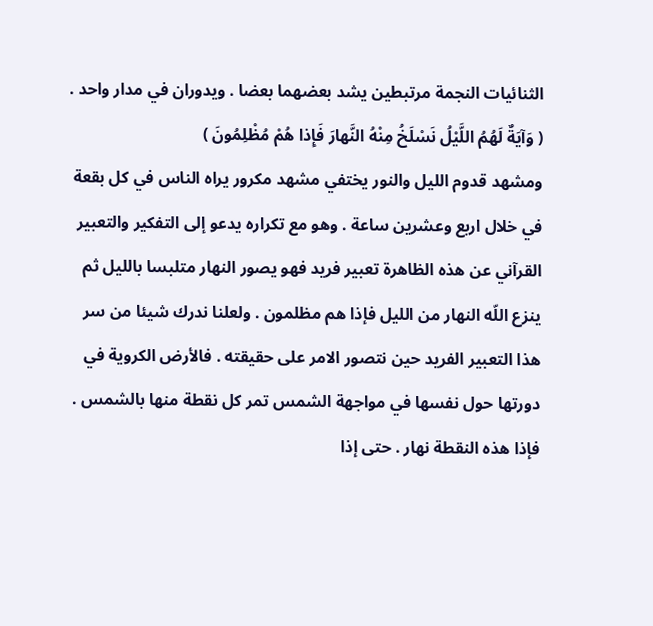الثنائيات النجمة مرتبطين يشد بعضهما بعضا . ويدوران في مدار واحد .
( وَآيَةٌ لَهُمُ اللَّيْلُ نَسْلَخُ مِنْهُ النَّهارَ فَإِذا هُمْ مُظْلِمُونَ )
ومشهد قدوم الليل والنور يختفي مشهد مكرور يراه الناس في كل بقعة في خلال اربع وعشرين ساعة . وهو مع تكراره يدعو إلى التفكير والتعبير القرآني عن هذه الظاهرة تعبير فريد فهو يصور النهار متلبسا بالليل ثم ينزع اللّه النهار من الليل فإذا هم مظلمون . ولعلنا ندرك شيئا من سر هذا التعبير الفريد حين نتصور الامر على حقيقته . فالأرض الكروية في دورتها حول نفسها في مواجهة الشمس تمر كل نقطة منها بالشمس . فإذا هذه النقطة نهار . حتى إذا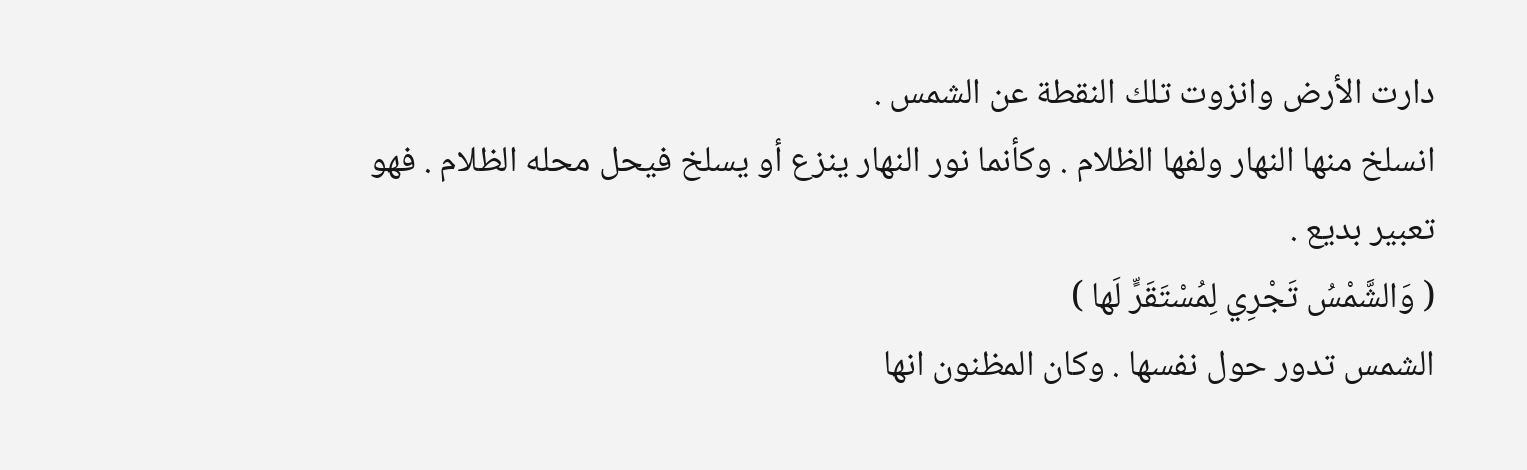دارت الأرض وانزوت تلك النقطة عن الشمس .
انسلخ منها النهار ولفها الظلام . وكأنما نور النهار ينزع أو يسلخ فيحل محله الظلام . فهو تعبير بديع .
( وَالشَّمْسُ تَجْرِي لِمُسْتَقَرٍّ لَها )
الشمس تدور حول نفسها . وكان المظنون انها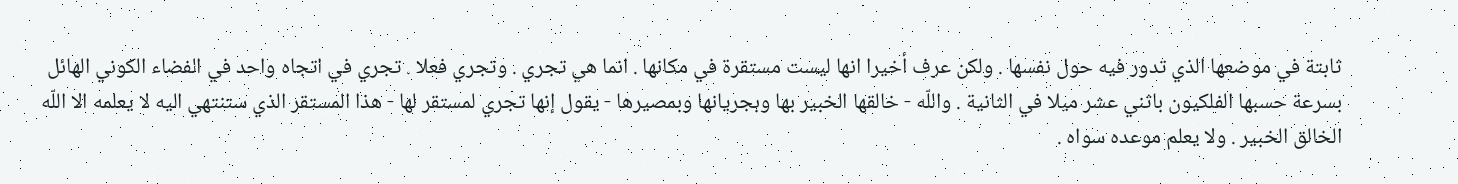ثابتة في موضعها الذي تدور فيه حول نفسها . ولكن عرف أخيرا انها ليست مستقرة في مكانها . انما هي تجري . وتجري فعلا . تجري في اتجاه واحد في الفضاء الكوني الهائل بسرعة حسبها الفلكيون باثني عشر ميلا في الثانية . واللّه - خالقها الخبير بها وبجريانها وبمصيرها - يقول إنها تجري لمستقر لها - هذا المستقر الذي ستنتهي اليه لا يعلمه الا اللّه الخالق الخبير . ولا يعلم موعده سواه .